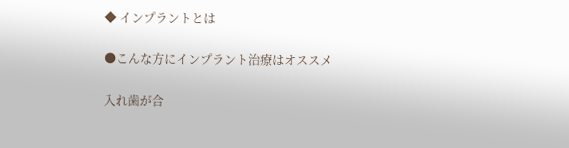◆ インプラントとは

●こんな方にインプラント治療はオススメ

入れ歯が合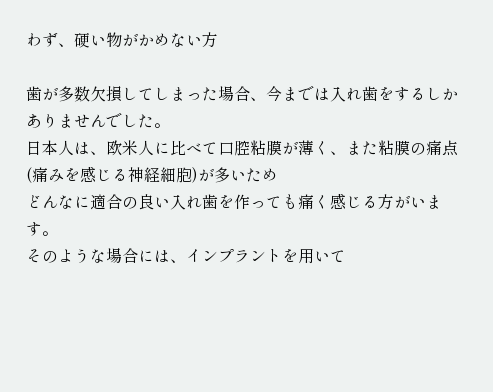わず、硬い物がかめない方

歯が多数欠損してしまった場合、今までは入れ歯をするしかありませんでした。
日本人は、欧米人に比べて口腔粘膜が薄く、また粘膜の痛点(痛みを感じる神経細胞)が多いため
どんなに適合の良い入れ歯を作っても痛く感じる方がいます。
そのような場合には、インプラントを用いて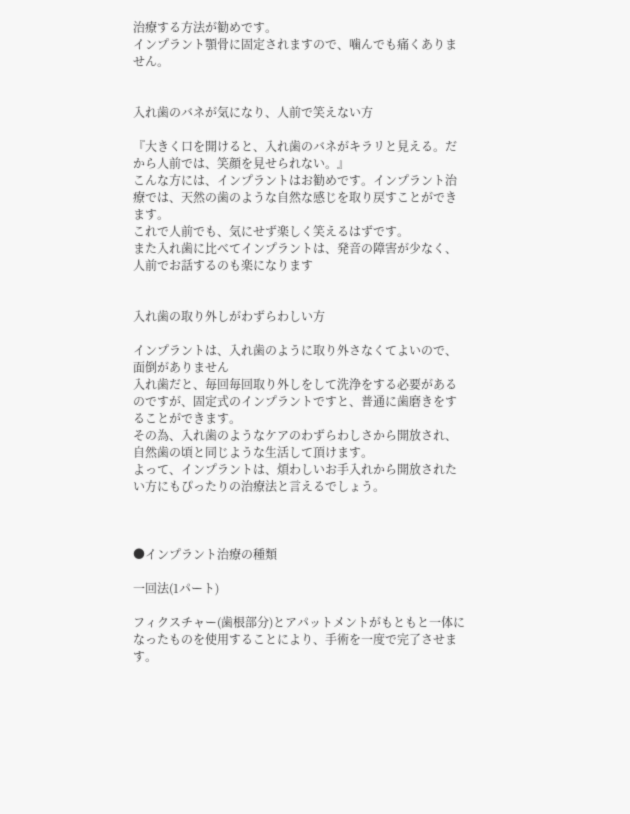治療する方法が勧めです。
インプラント顎骨に固定されますので、噛んでも痛くありません。


入れ歯のバネが気になり、人前で笑えない方

『大きく口を開けると、入れ歯のバネがキラリと見える。だから人前では、笑顔を見せられない。』
こんな方には、インプラントはお勧めです。インプラント治療では、天然の歯のような自然な感じを取り戻すことができます。
これで人前でも、気にせず楽しく笑えるはずです。
また入れ歯に比べてインプラントは、発音の障害が少なく、人前でお話するのも楽になります


入れ歯の取り外しがわずらわしい方

インプラントは、入れ歯のように取り外さなくてよいので、面倒がありません
入れ歯だと、毎回毎回取り外しをして洗浄をする必要があるのですが、固定式のインプラントですと、普通に歯磨きをすることができます。
その為、入れ歯のようなケアのわずらわしさから開放され、自然歯の頃と同じような生活して頂けます。
よって、インプラントは、煩わしいお手入れから開放されたい方にもぴったりの治療法と言えるでしょう。



●インプラント治療の種類

一回法(1パート)

フィクスチャー(歯根部分)とアパットメントがもともと一体になったものを使用することにより、手術を一度で完了させます。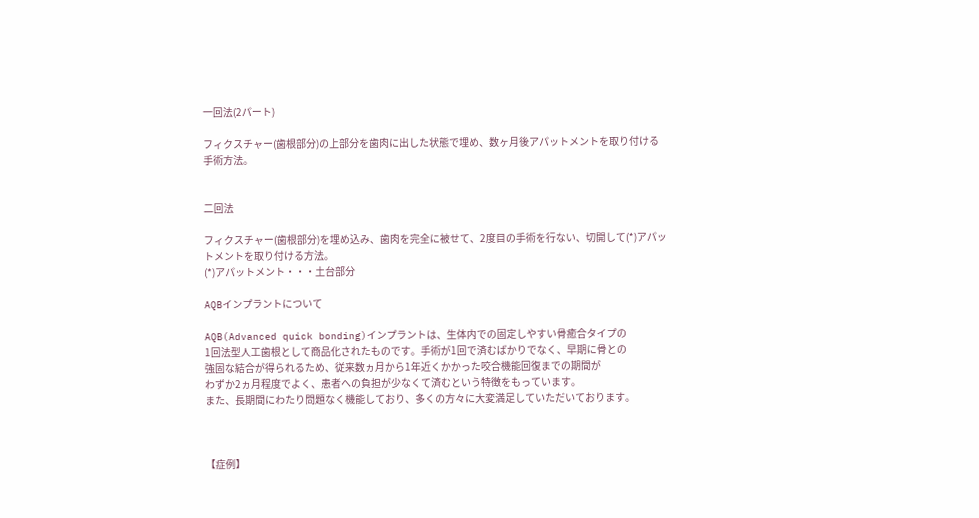一回法(2パート)

フィクスチャー(歯根部分)の上部分を歯肉に出した状態で埋め、数ヶ月後アパットメントを取り付ける手術方法。


二回法

フィクスチャー(歯根部分)を埋め込み、歯肉を完全に被せて、2度目の手術を行ない、切開して(*)アパットメントを取り付ける方法。
(*)アパットメント・・・土台部分

AQBインプラントについて

AQB(Advanced quick bonding)インプラントは、生体内での固定しやすい骨癒合タイプの
1回法型人工歯根として商品化されたものです。手術が1回で済むばかりでなく、早期に骨との
強固な結合が得られるため、従来数ヵ月から1年近くかかった咬合機能回復までの期間が
わずか2ヵ月程度でよく、患者への負担が少なくて済むという特徴をもっています。
また、長期間にわたり問題なく機能しており、多くの方々に大変満足していただいております。



【症例】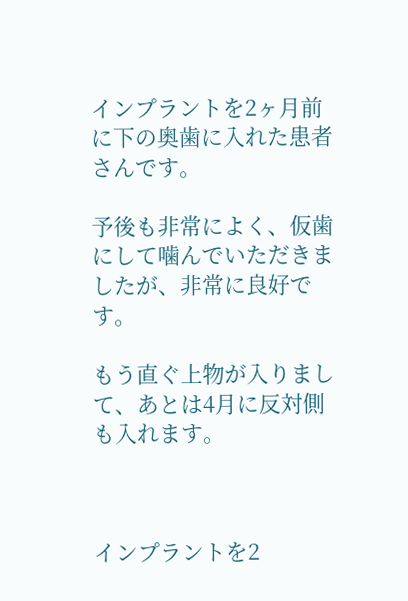インプラントを2ヶ月前に下の奥歯に入れた患者さんです。

予後も非常によく、仮歯にして噛んでいただきましたが、非常に良好です。

もう直ぐ上物が入りまして、あとは4月に反対側も入れます。



インプラントを2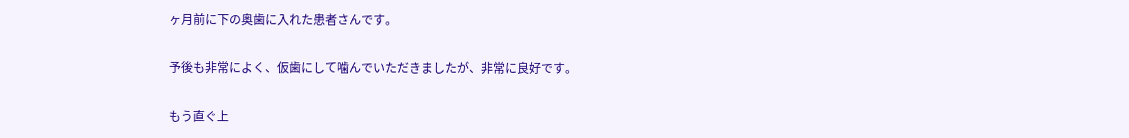ヶ月前に下の奥歯に入れた患者さんです。

予後も非常によく、仮歯にして噛んでいただきましたが、非常に良好です。

もう直ぐ上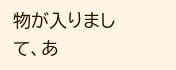物が入りまして、あ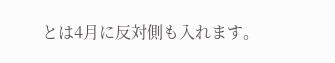とは4月に反対側も入れます。